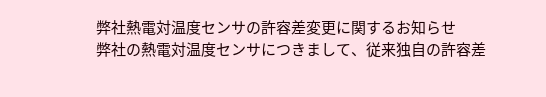弊社熱電対温度センサの許容差変更に関するお知らせ
弊社の熱電対温度センサにつきまして、従来独自の許容差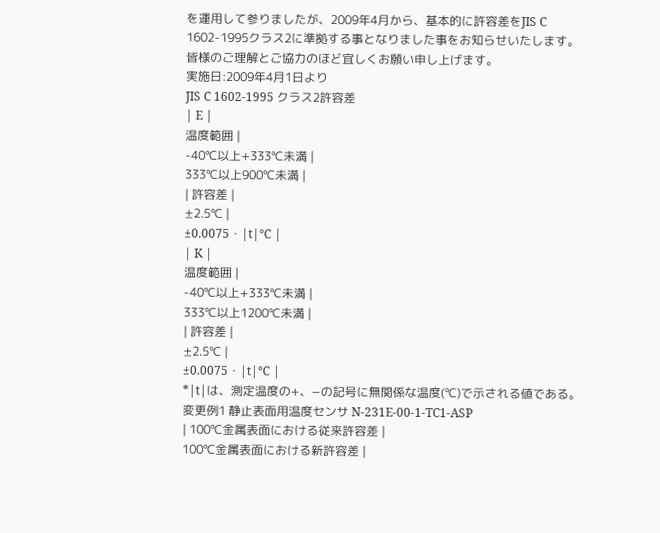を運用して参りましたが、2009年4月から、基本的に許容差をJIS C 1602-1995クラス2に準拠する事となりました事をお知らせいたします。
皆様のご理解とご協力のほど宜しくお願い申し上げます。
実施日:2009年4月1日より
JIS C 1602-1995 クラス2許容差
| E |
温度範囲 |
-40℃以上+333℃未満 |
333℃以上900℃未満 |
| 許容差 |
±2.5℃ |
±0.0075・|t|℃ |
| K |
温度範囲 |
-40℃以上+333℃未満 |
333℃以上1200℃未満 |
| 許容差 |
±2.5℃ |
±0.0075・|t|℃ |
*|t|は、測定温度の+、−の記号に無関係な温度(℃)で示される値である。
変更例1 静止表面用温度センサ N-231E-00-1-TC1-ASP
| 100℃金属表面における従来許容差 |
100℃金属表面における新許容差 |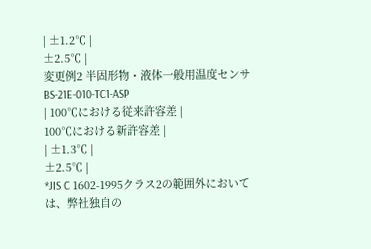| ±1.2℃ |
±2.5℃ |
変更例2 半固形物・液体一般用温度センサ BS-21E-010-TC1-ASP
| 100℃における従来許容差 |
100℃における新許容差 |
| ±1.3℃ |
±2.5℃ |
*JIS C 1602-1995クラス2の範囲外においては、弊社独自の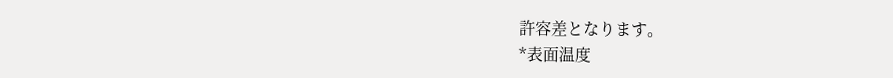許容差となります。
*表面温度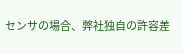センサの場合、弊社独自の許容差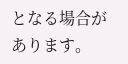となる場合があります。